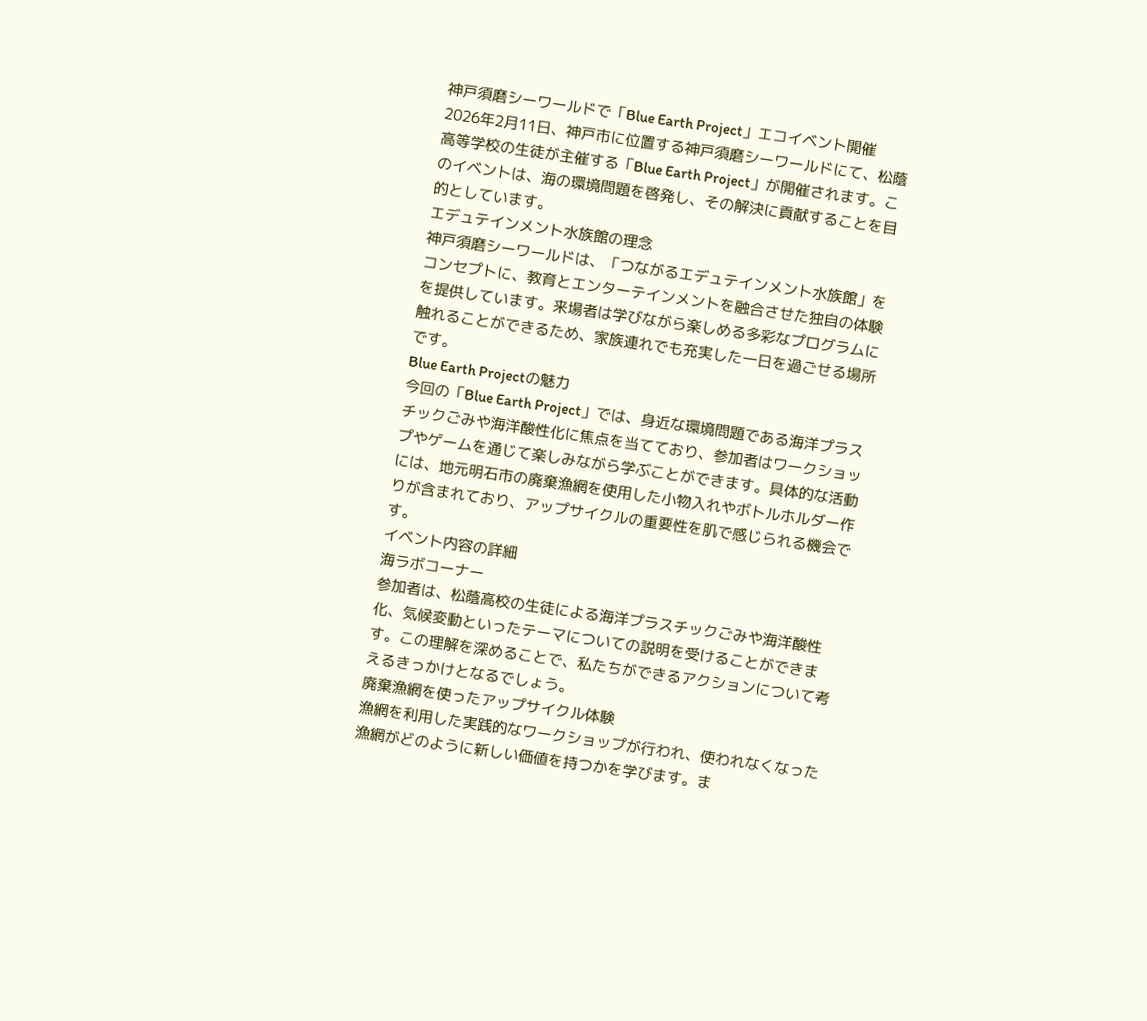神戸須磨シーワールドで「Blue Earth Project」エコイベント開催
2026年2月11日、神戸市に位置する神戸須磨シーワールドにて、松蔭高等学校の生徒が主催する「Blue Earth Project」が開催されます。このイベントは、海の環境問題を啓発し、その解決に貢献することを目的としています。
エデュテインメント水族館の理念
神戸須磨シーワールドは、「つながるエデュテインメント水族館」をコンセプトに、教育とエンターテインメントを融合させた独自の体験を提供しています。来場者は学びながら楽しめる多彩なプログラムに触れることができるため、家族連れでも充実した一日を過ごせる場所です。
Blue Earth Projectの魅力
今回の「Blue Earth Project」では、身近な環境問題である海洋プラスチックごみや海洋酸性化に焦点を当てており、参加者はワークショップやゲームを通じて楽しみながら学ぶことができます。具体的な活動には、地元明石市の廃棄漁網を使用した小物入れやボトルホルダー作りが含まれており、アップサイクルの重要性を肌で感じられる機会です。
イベント内容の詳細
海ラボコーナー
参加者は、松蔭高校の生徒による海洋プラスチックごみや海洋酸性化、気候変動といったテーマについての説明を受けることができます。この理解を深めることで、私たちができるアクションについて考えるきっかけとなるでしょう。
廃棄漁網を使ったアップサイクル体験
漁網を利用した実践的なワークショップが行われ、使われなくなった漁網がどのように新しい価値を持つかを学びます。ま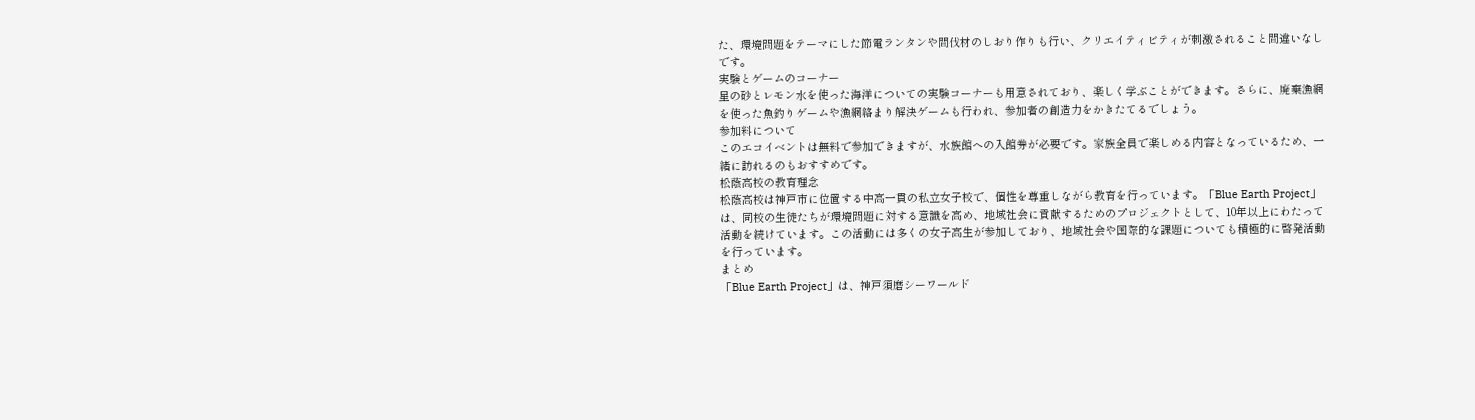た、環境問題をテーマにした節電ランタンや間伐材のしおり作りも行い、クリエイティビティが刺激されること間違いなしです。
実験とゲームのコーナー
星の砂とレモン水を使った海洋についての実験コーナーも用意されており、楽しく学ぶことができます。さらに、廃棄漁網を使った魚釣りゲームや漁網絡まり解決ゲームも行われ、参加者の創造力をかきたてるでしょう。
参加料について
このエコイベントは無料で参加できますが、水族館への入館券が必要です。家族全員で楽しめる内容となっているため、一緒に訪れるのもおすすめです。
松蔭高校の教育理念
松蔭高校は神戸市に位置する中高一貫の私立女子校で、個性を尊重しながら教育を行っています。「Blue Earth Project」は、同校の生徒たちが環境問題に対する意識を高め、地域社会に貢献するためのプロジェクトとして、10年以上にわたって活動を続けています。この活動には多くの女子高生が参加しており、地域社会や国際的な課題についても積極的に啓発活動を行っています。
まとめ
「Blue Earth Project」は、神戸須磨シーワールド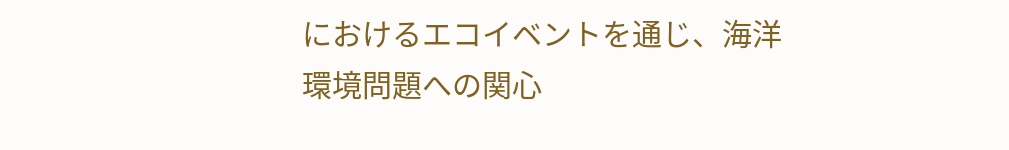におけるエコイベントを通じ、海洋環境問題への関心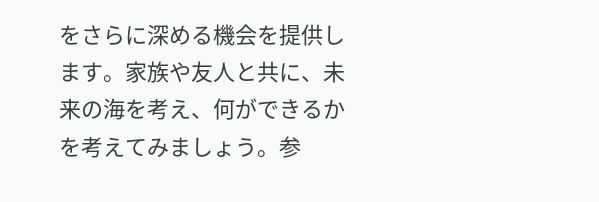をさらに深める機会を提供します。家族や友人と共に、未来の海を考え、何ができるかを考えてみましょう。参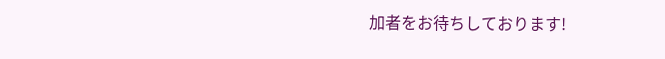加者をお待ちしております!